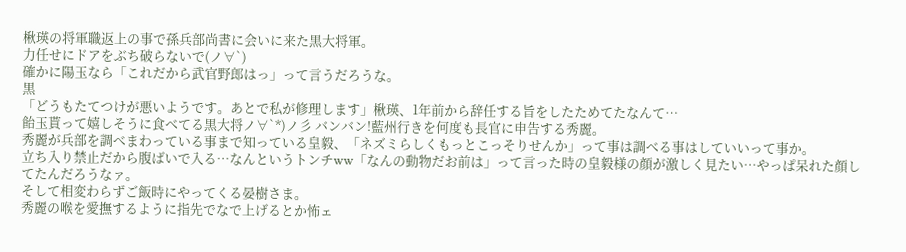楸瑛の将軍職返上の事で孫兵部尚書に会いに来た黒大将軍。
力任せにドアをぶち破らないで(ノ∀`)
確かに陽玉なら「これだから武官野郎はっ」って言うだろうな。
黒
「どうもたてつけが悪いようです。あとで私が修理します」楸瑛、1年前から辞任する旨をしたためてたなんて…
飴玉貰って嬉しそうに食べてる黒大将ノ∀`*)ノ彡 バンバン!藍州行きを何度も長官に申告する秀麗。
秀麗が兵部を調べまわっている事まで知っている皇毅、「ネズミらしくもっとこっそりせんか」って事は調べる事はしていいって事か。
立ち入り禁止だから腹ばいで入る…なんというトンチww「なんの動物だお前は」って言った時の皇毅様の顔が激しく見たい…やっぱ呆れた顔してたんだろうなァ。
そして相変わらずご飯時にやってくる晏樹さま。
秀麗の喉を愛撫するように指先でなで上げるとか怖ェ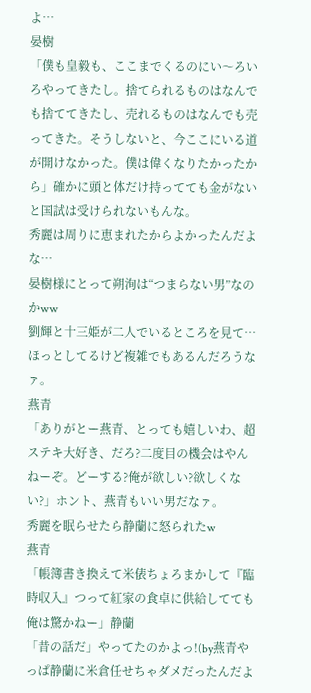よ…
晏樹
「僕も皇毅も、ここまでくるのにい〜ろいろやってきたし。捨てられるものはなんでも捨ててきたし、売れるものはなんでも売ってきた。そうしないと、今ここにいる道が開けなかった。僕は偉くなりたかったから」確かに頭と体だけ持ってても金がないと国試は受けられないもんな。
秀麗は周りに恵まれたからよかったんだよな…
晏樹様にとって朔洵は“つまらない男”なのかww
劉輝と十三姫が二人でいるところを見て…ほっとしてるけど複雑でもあるんだろうなァ。
燕青
「ありがとー燕青、とっても嬉しいわ、超ステキ大好き、だろ?二度目の機会はやんねーぞ。どーする?俺が欲しい?欲しくない?」ホント、燕青もいい男だなァ。
秀麗を眠らせたら静蘭に怒られたw
燕青
「帳簿書き換えて米俵ちょろまかして『臨時収入』つって紅家の食卓に供給してても俺は驚かねー」静蘭
「昔の話だ」やってたのかよっ!(by燕青やっぱ静蘭に米倉任せちゃダメだったんだよ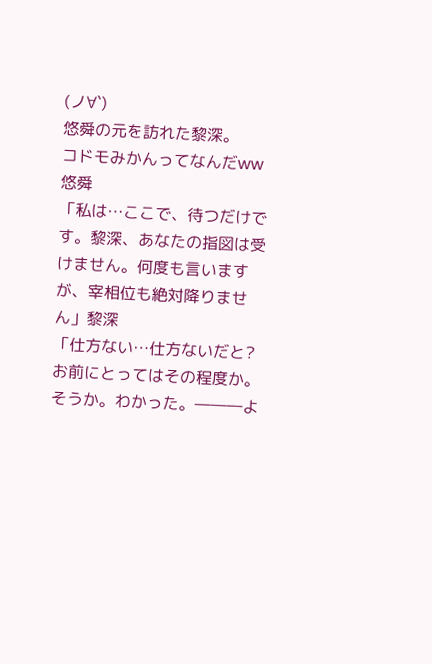(ノ∀`)
悠舜の元を訪れた黎深。
コドモみかんってなんだww
悠舜
「私は…ここで、待つだけです。黎深、あなたの指図は受けません。何度も言いますが、宰相位も絶対降りません」黎深
「仕方ない…仕方ないだと?お前にとってはその程度か。そうか。わかった。―――よ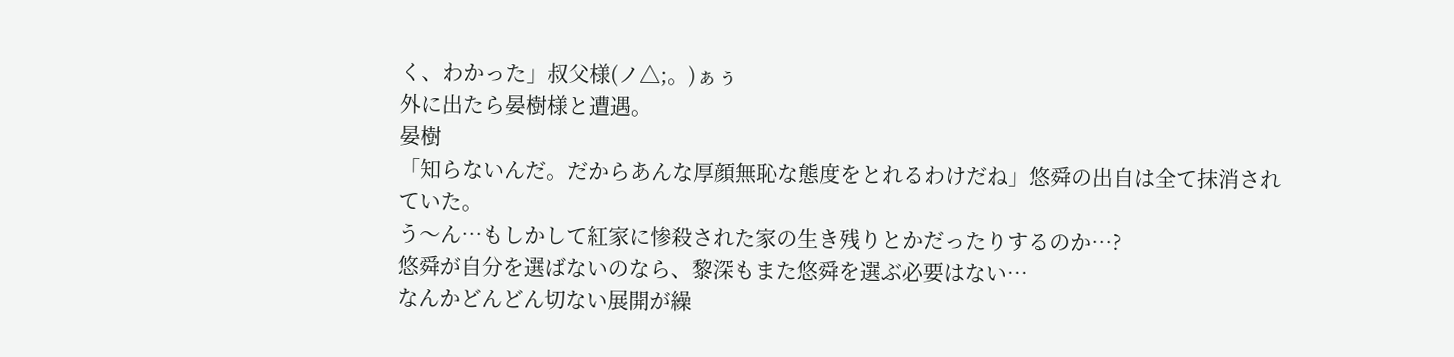く、わかった」叔父様(ノ△;。)ぁぅ
外に出たら晏樹様と遭遇。
晏樹
「知らないんだ。だからあんな厚顔無恥な態度をとれるわけだね」悠舜の出自は全て抹消されていた。
う〜ん…もしかして紅家に惨殺された家の生き残りとかだったりするのか…?
悠舜が自分を選ばないのなら、黎深もまた悠舜を選ぶ必要はない…
なんかどんどん切ない展開が繰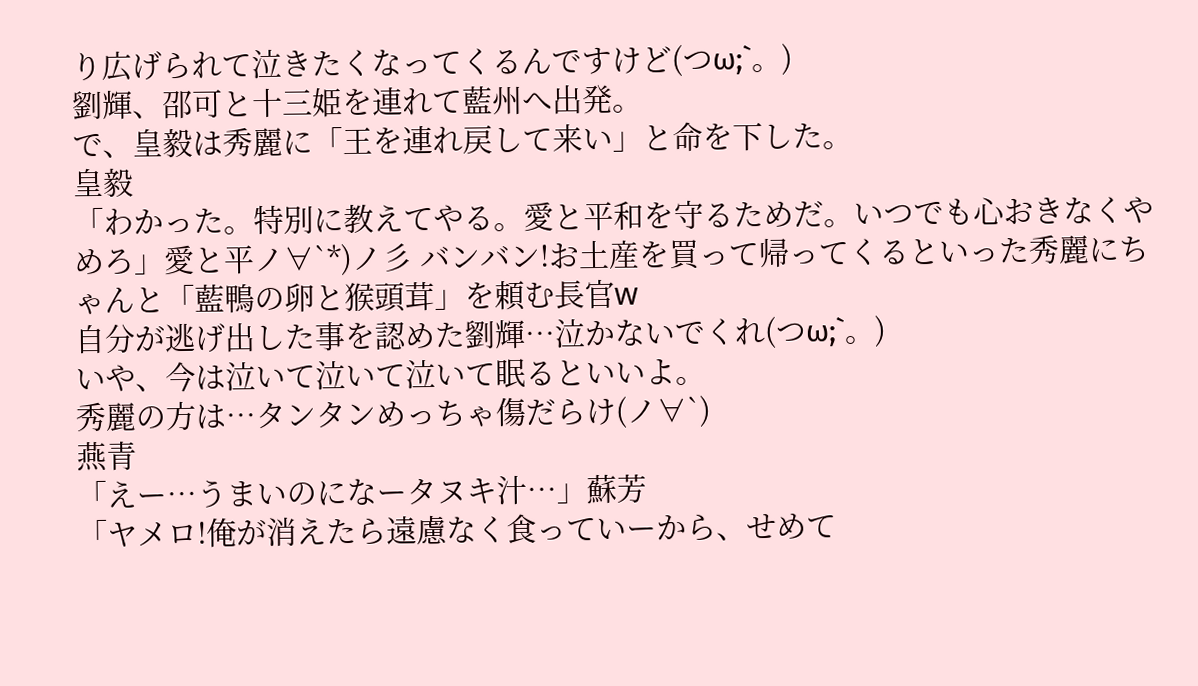り広げられて泣きたくなってくるんですけど(つω;`。)
劉輝、邵可と十三姫を連れて藍州へ出発。
で、皇毅は秀麗に「王を連れ戻して来い」と命を下した。
皇毅
「わかった。特別に教えてやる。愛と平和を守るためだ。いつでも心おきなくやめろ」愛と平ノ∀`*)ノ彡 バンバン!お土産を買って帰ってくるといった秀麗にちゃんと「藍鴨の卵と猴頭茸」を頼む長官w
自分が逃げ出した事を認めた劉輝…泣かないでくれ(つω;`。)
いや、今は泣いて泣いて泣いて眠るといいよ。
秀麗の方は…タンタンめっちゃ傷だらけ(ノ∀`)
燕青
「えー…うまいのになータヌキ汁…」蘇芳
「ヤメロ!俺が消えたら遠慮なく食っていーから、せめて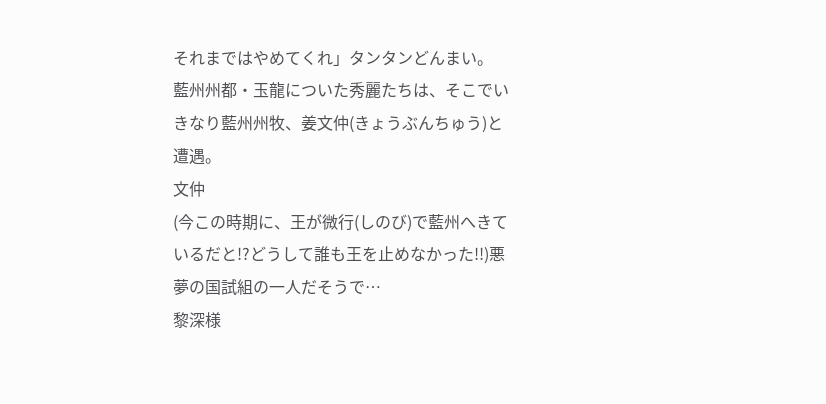それまではやめてくれ」タンタンどんまい。
藍州州都・玉龍についた秀麗たちは、そこでいきなり藍州州牧、姜文仲(きょうぶんちゅう)と遭遇。
文仲
(今この時期に、王が微行(しのび)で藍州へきているだと!?どうして誰も王を止めなかった!!)悪夢の国試組の一人だそうで…
黎深様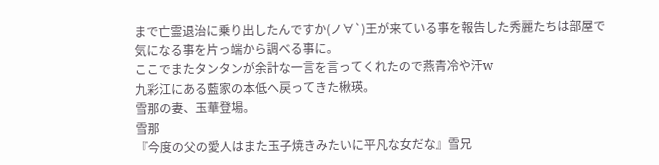まで亡霊退治に乗り出したんですか(ノ∀`)王が来ている事を報告した秀麗たちは部屋で気になる事を片っ端から調べる事に。
ここでまたタンタンが余計な一言を言ってくれたので燕青冷や汗w
九彩江にある藍家の本低へ戻ってきた楸瑛。
雪那の妻、玉華登場。
雪那
『今度の父の愛人はまた玉子焼きみたいに平凡な女だな』雪兄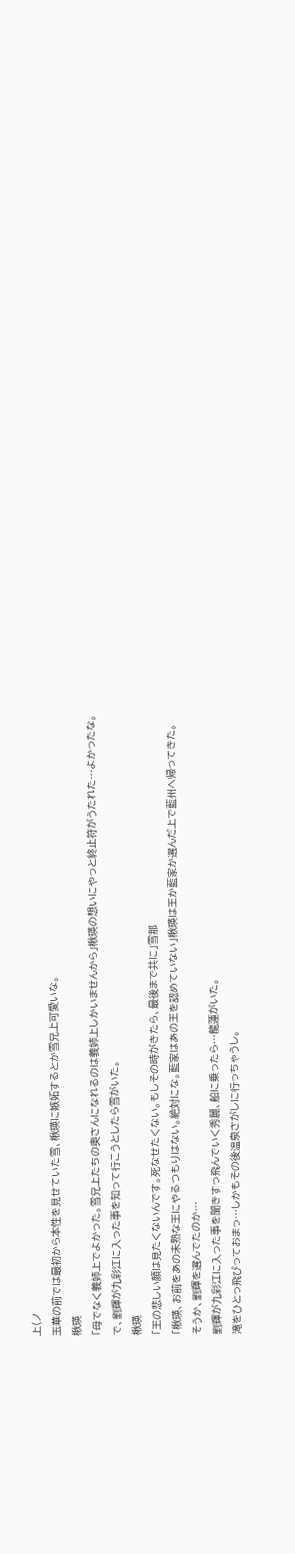上(ノ
玉華の前では最初から本性を見せていた雪、楸瑛に嫉妬するとか雪兄上可愛いな。
楸瑛
「母でなく義姉上でよかった。雪兄上たちの奥さんになれるのは義姉上しかいませんから」楸瑛の想いにやっと終止符がうたれた…よかったな。
で、劉輝が九彩江に入った事を知って行こうとしたら雪がいた。
楸瑛
「王の悲しい顔は見たくないんです。死なせたくない。もしその時がきたら、最後まで共に」雪那
「楸瑛、お前をあの未熟な王にやるつもりはない。絶対にな。藍家はあの王を認めていない」楸瑛は王か藍家か選んだ上で藍州へ帰ってきた。
そうか、劉輝を選んでたのか…
劉輝が九彩江に入った事を聞きすっ飛んでいく秀麗、船に乗ったら…龍蓮がいた。
滝をひとっ飛びっておまっ…しかもその後温泉さがしに行っちゃうし。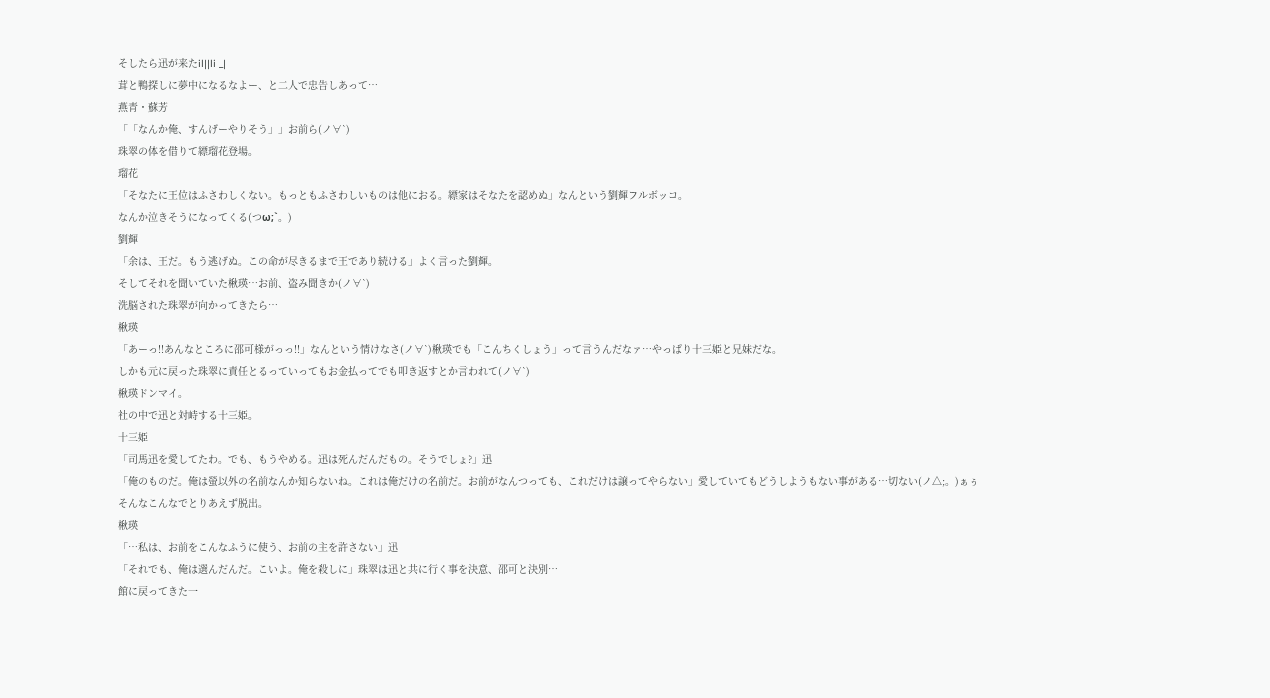そしたら迅が来たil||li _|
茸と鴨探しに夢中になるなよー、と二人で忠告しあって…
燕青・蘇芳
「「なんか俺、すんげーやりそう」」お前ら(ノ∀`)
珠翠の体を借りて縹瑠花登場。
瑠花
「そなたに王位はふさわしくない。もっともふさわしいものは他におる。縹家はそなたを認めぬ」なんという劉輝フルボッコ。
なんか泣きそうになってくる(つω;`。)
劉輝
「余は、王だ。もう逃げぬ。この命が尽きるまで王であり続ける」よく言った劉輝。
そしてそれを聞いていた楸瑛…お前、盗み聞きか(ノ∀`)
洗脳された珠翠が向かってきたら…
楸瑛
「あーっ!!あんなところに邵可様がっっ!!」なんという情けなさ(ノ∀`)楸瑛でも「こんちくしょう」って言うんだなァ…やっぱり十三姫と兄妹だな。
しかも元に戻った珠翠に責任とるっていってもお金払ってでも叩き返すとか言われて(ノ∀`)
楸瑛ドンマイ。
社の中で迅と対峙する十三姫。
十三姫
「司馬迅を愛してたわ。でも、もうやめる。迅は死んだんだもの。そうでしょ?」迅
「俺のものだ。俺は螢以外の名前なんか知らないね。これは俺だけの名前だ。お前がなんつっても、これだけは譲ってやらない」愛していてもどうしようもない事がある…切ない(ノ△;。)ぁぅ
そんなこんなでとりあえず脱出。
楸瑛
「…私は、お前をこんなふうに使う、お前の主を許さない」迅
「それでも、俺は選んだんだ。こいよ。俺を殺しに」珠翠は迅と共に行く事を決意、邵可と決別…
館に戻ってきた一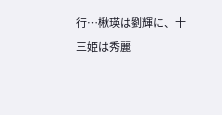行…楸瑛は劉輝に、十三姫は秀麗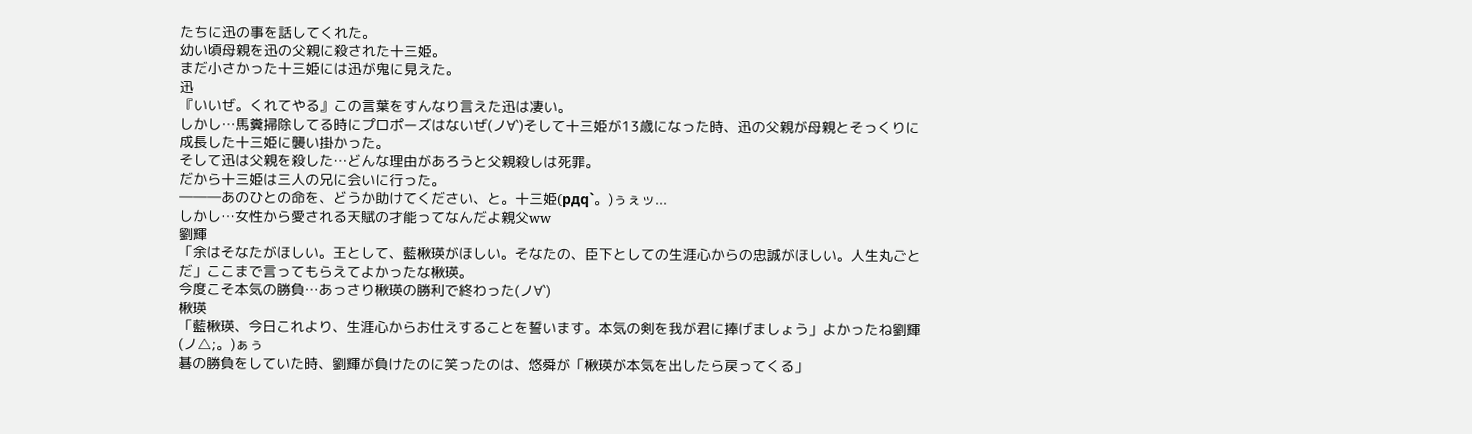たちに迅の事を話してくれた。
幼い頃母親を迅の父親に殺された十三姫。
まだ小さかった十三姫には迅が鬼に見えた。
迅
『いいぜ。くれてやる』この言葉をすんなり言えた迅は凄い。
しかし…馬糞掃除してる時にプロポーズはないぜ(ノ∀`)そして十三姫が13歳になった時、迅の父親が母親とそっくりに成長した十三姫に襲い掛かった。
そして迅は父親を殺した…どんな理由があろうと父親殺しは死罪。
だから十三姫は三人の兄に会いに行った。
―――あのひとの命を、どうか助けてください、と。十三姫(pдq`。)ぅぇッ...
しかし…女性から愛される天賦の才能ってなんだよ親父ww
劉輝
「余はそなたがほしい。王として、藍楸瑛がほしい。そなたの、臣下としての生涯心からの忠誠がほしい。人生丸ごとだ」ここまで言ってもらえてよかったな楸瑛。
今度こそ本気の勝負…あっさり楸瑛の勝利で終わった(ノ∀`)
楸瑛
「藍楸瑛、今日これより、生涯心からお仕えすることを誓います。本気の剣を我が君に捧げましょう」よかったね劉輝(ノ△;。)ぁぅ
碁の勝負をしていた時、劉輝が負けたのに笑ったのは、悠舜が「楸瑛が本気を出したら戻ってくる」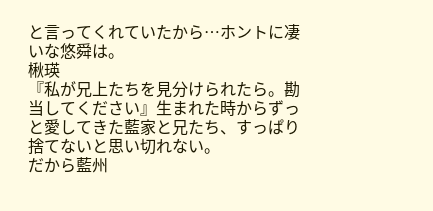と言ってくれていたから…ホントに凄いな悠舜は。
楸瑛
『私が兄上たちを見分けられたら。勘当してください』生まれた時からずっと愛してきた藍家と兄たち、すっぱり捨てないと思い切れない。
だから藍州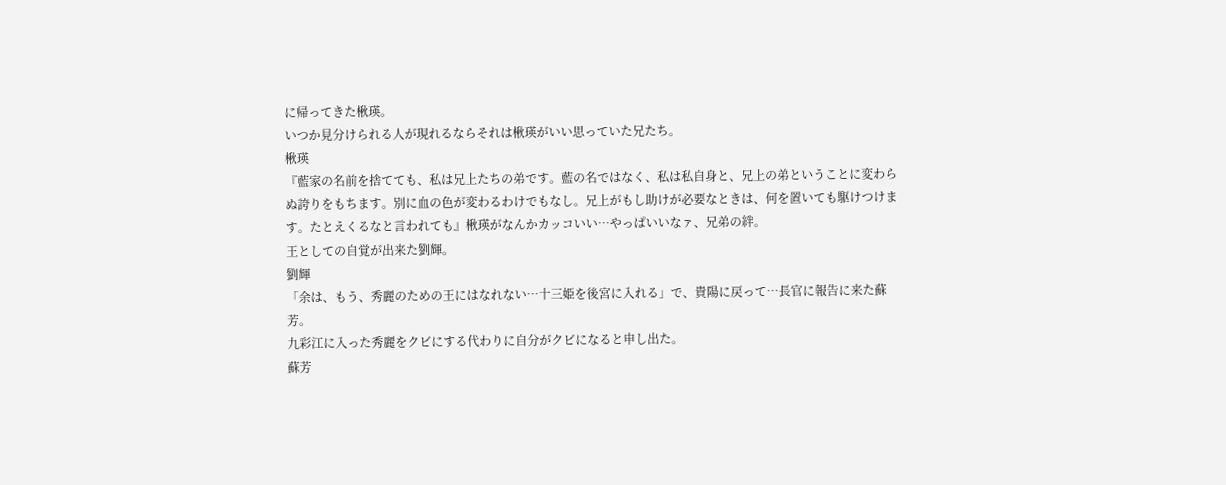に帰ってきた楸瑛。
いつか見分けられる人が現れるならそれは楸瑛がいい思っていた兄たち。
楸瑛
『藍家の名前を捨てても、私は兄上たちの弟です。藍の名ではなく、私は私自身と、兄上の弟ということに変わらぬ誇りをもちます。別に血の色が変わるわけでもなし。兄上がもし助けが必要なときは、何を置いても駆けつけます。たとえくるなと言われても』楸瑛がなんかカッコいい…やっぱいいなァ、兄弟の絆。
王としての自覚が出来た劉輝。
劉輝
「余は、もう、秀麗のための王にはなれない…十三姫を後宮に入れる」で、貴陽に戻って…長官に報告に来た蘇芳。
九彩江に入った秀麗をクビにする代わりに自分がクビになると申し出た。
蘇芳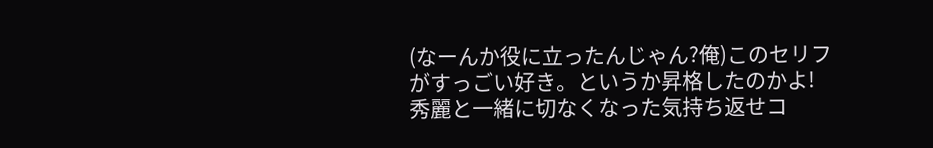(なーんか役に立ったんじゃん?俺)このセリフがすっごい好き。というか昇格したのかよ!
秀麗と一緒に切なくなった気持ち返せコ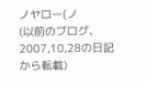ノヤロー(ノ
(以前のブログ、2007,10,28の日記から転載)